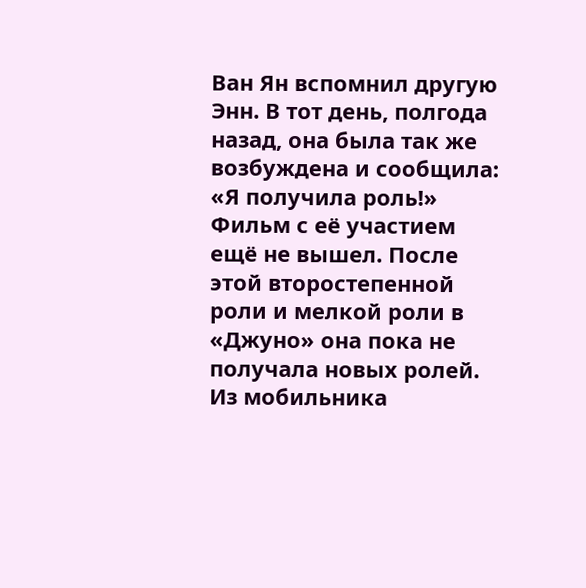Ван Ян вспомнил другую Энн. В тот день, полгода назад, она была так же возбуждена и сообщила: «Я получила роль!» Фильм с её участием ещё не вышел. После этой второстепенной роли и мелкой роли в «Джуно» она пока не получала новых ролей.
Из мобильника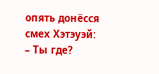опять донёсся смех Хэтэуэй:
– Ты где?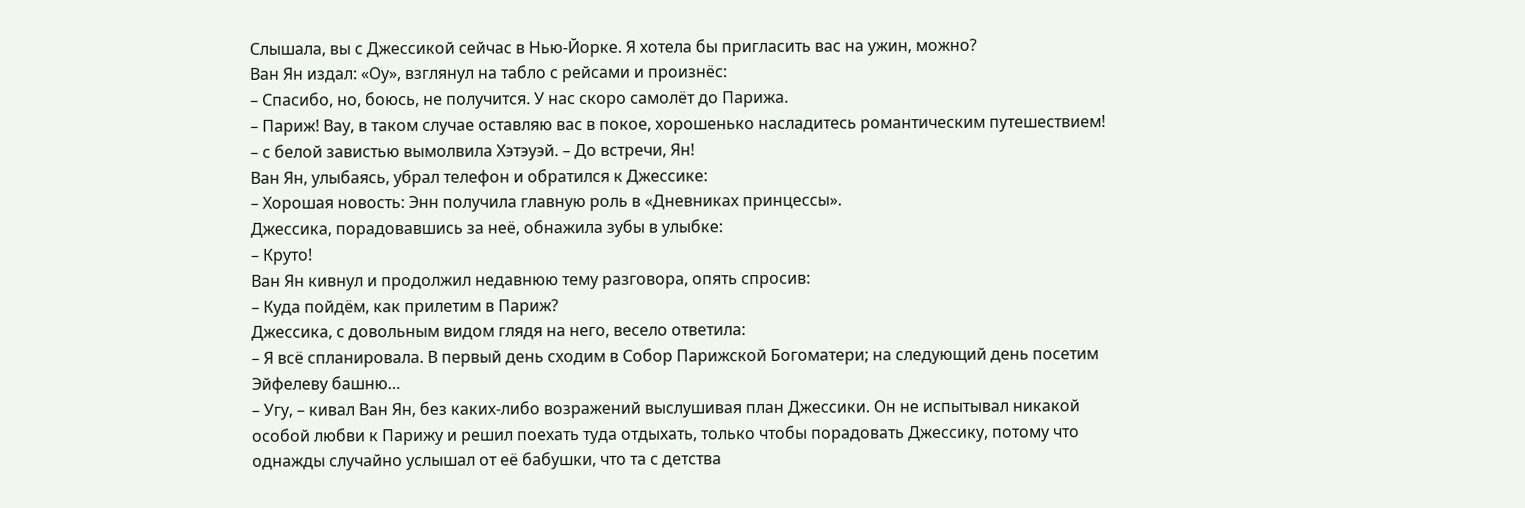Слышала, вы с Джессикой сейчас в Нью-Йорке. Я хотела бы пригласить вас на ужин, можно?
Ван Ян издал: «Оу», взглянул на табло с рейсами и произнёс:
– Спасибо, но, боюсь, не получится. У нас скоро самолёт до Парижа.
– Париж! Вау, в таком случае оставляю вас в покое, хорошенько насладитесь романтическим путешествием! – с белой завистью вымолвила Хэтэуэй. – До встречи, Ян!
Ван Ян, улыбаясь, убрал телефон и обратился к Джессике:
– Хорошая новость: Энн получила главную роль в «Дневниках принцессы».
Джессика, порадовавшись за неё, обнажила зубы в улыбке:
– Круто!
Ван Ян кивнул и продолжил недавнюю тему разговора, опять спросив:
– Куда пойдём, как прилетим в Париж?
Джессика, с довольным видом глядя на него, весело ответила:
– Я всё спланировала. В первый день сходим в Собор Парижской Богоматери; на следующий день посетим Эйфелеву башню…
– Угу, – кивал Ван Ян, без каких-либо возражений выслушивая план Джессики. Он не испытывал никакой особой любви к Парижу и решил поехать туда отдыхать, только чтобы порадовать Джессику, потому что однажды случайно услышал от её бабушки, что та с детства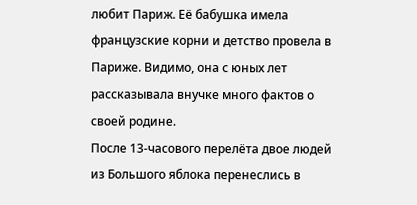любит Париж. Её бабушка имела французские корни и детство провела в Париже. Видимо, она с юных лет рассказывала внучке много фактов о своей родине.
После 13-часового перелёта двое людей из Большого яблока перенеслись в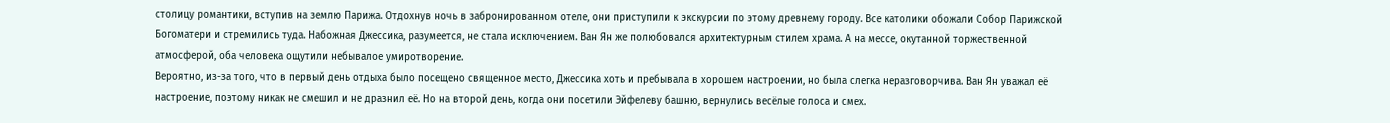столицу романтики, вступив на землю Парижа. Отдохнув ночь в забронированном отеле, они приступили к экскурсии по этому древнему городу. Все католики обожали Собор Парижской Богоматери и стремились туда. Набожная Джессика, разумеется, не стала исключением. Ван Ян же полюбовался архитектурным стилем храма. А на мессе, окутанной торжественной атмосферой, оба человека ощутили небывалое умиротворение.
Вероятно, из-за того, что в первый день отдыха было посещено священное место, Джессика хоть и пребывала в хорошем настроении, но была слегка неразговорчива. Ван Ян уважал её настроение, поэтому никак не смешил и не дразнил её. Но на второй день, когда они посетили Эйфелеву башню, вернулись весёлые голоса и смех.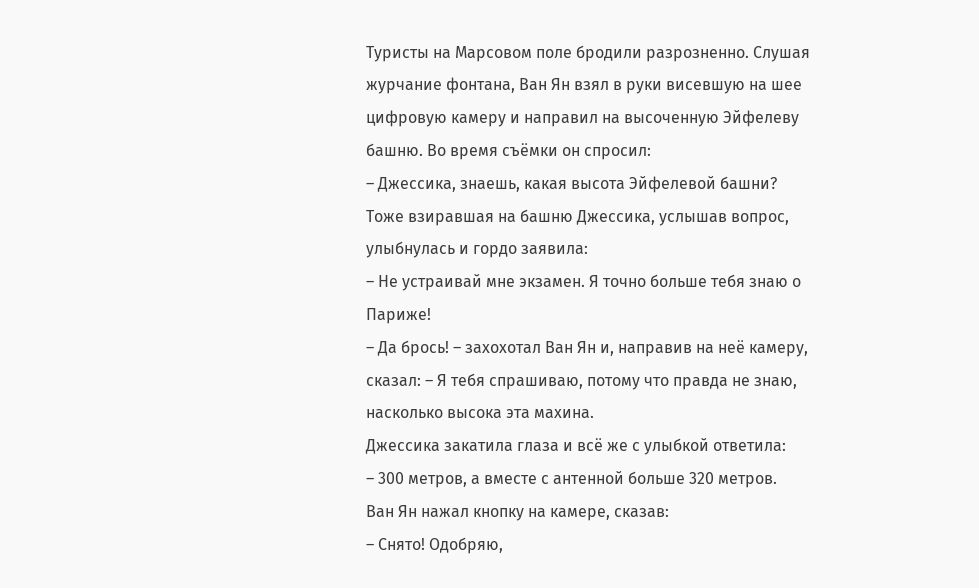Туристы на Марсовом поле бродили разрозненно. Слушая журчание фонтана, Ван Ян взял в руки висевшую на шее цифровую камеру и направил на высоченную Эйфелеву башню. Во время съёмки он спросил:
– Джессика, знаешь, какая высота Эйфелевой башни?
Тоже взиравшая на башню Джессика, услышав вопрос, улыбнулась и гордо заявила:
– Не устраивай мне экзамен. Я точно больше тебя знаю о Париже!
– Да брось! – захохотал Ван Ян и, направив на неё камеру, сказал: – Я тебя спрашиваю, потому что правда не знаю, насколько высока эта махина.
Джессика закатила глаза и всё же с улыбкой ответила:
– 300 метров, а вместе с антенной больше 320 метров.
Ван Ян нажал кнопку на камере, сказав:
– Снято! Одобряю,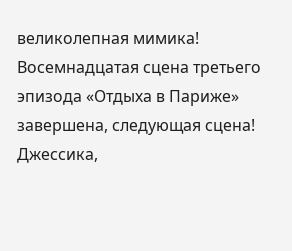великолепная мимика! Восемнадцатая сцена третьего эпизода «Отдыха в Париже» завершена, следующая сцена!
Джессика,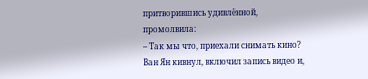притворившись удивлённой, промолвила:
– Так мы что, приехали снимать кино?
Ван Ян кивнул, включил запись видео и,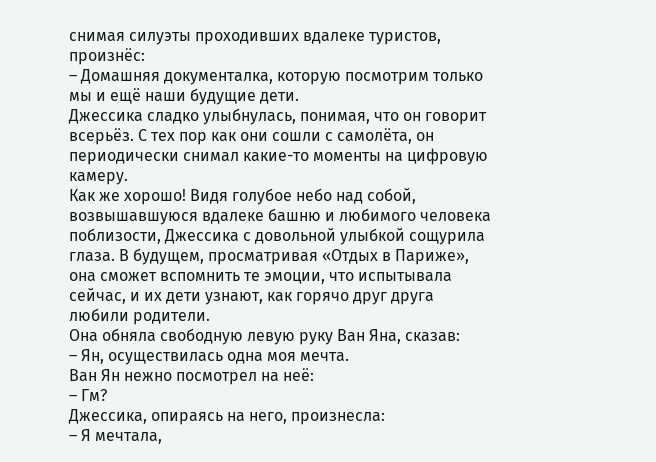снимая силуэты проходивших вдалеке туристов, произнёс:
– Домашняя документалка, которую посмотрим только мы и ещё наши будущие дети.
Джессика сладко улыбнулась, понимая, что он говорит всерьёз. С тех пор как они сошли с самолёта, он периодически снимал какие-то моменты на цифровую камеру.
Как же хорошо! Видя голубое небо над собой, возвышавшуюся вдалеке башню и любимого человека поблизости, Джессика с довольной улыбкой сощурила глаза. В будущем, просматривая «Отдых в Париже», она сможет вспомнить те эмоции, что испытывала сейчас, и их дети узнают, как горячо друг друга любили родители.
Она обняла свободную левую руку Ван Яна, сказав:
– Ян, осуществилась одна моя мечта.
Ван Ян нежно посмотрел на неё:
– Гм?
Джессика, опираясь на него, произнесла:
– Я мечтала,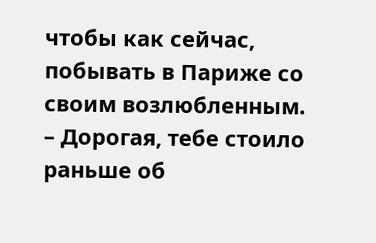чтобы как сейчас, побывать в Париже со своим возлюбленным.
– Дорогая, тебе стоило раньше об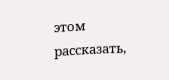этом рассказать,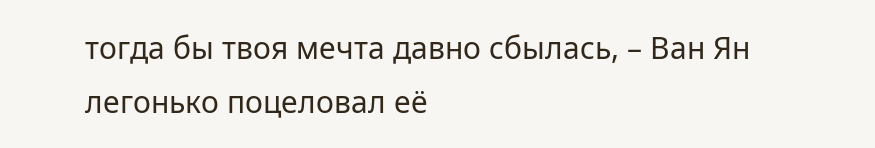тогда бы твоя мечта давно сбылась, – Ван Ян легонько поцеловал её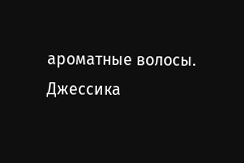ароматные волосы.
Джессика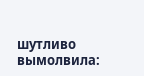шутливо вымолвила: